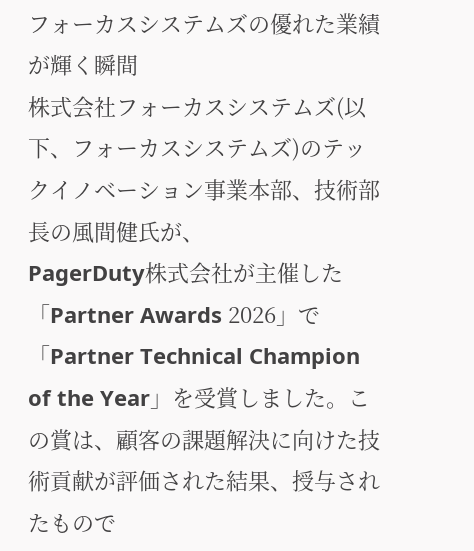フォーカスシステムズの優れた業績が輝く瞬間
株式会社フォーカスシステムズ(以下、フォーカスシステムズ)のテックイノベーション事業本部、技術部長の風間健氏が、
PagerDuty株式会社が主催した「Partner Awards 2026」で「Partner Technical Champion of the Year」を受賞しました。この賞は、顧客の課題解決に向けた技術貢献が評価された結果、授与されたもので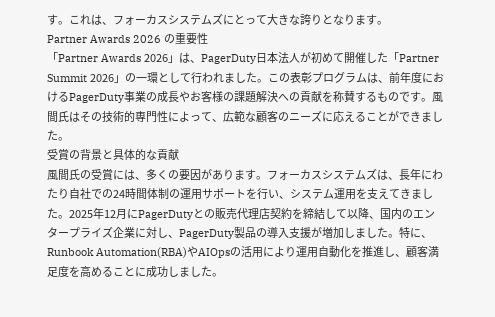す。これは、フォーカスシステムズにとって大きな誇りとなります。
Partner Awards 2026 の重要性
「Partner Awards 2026」は、PagerDuty日本法人が初めて開催した「Partner Summit 2026」の一環として行われました。この表彰プログラムは、前年度におけるPagerDuty事業の成長やお客様の課題解決への貢献を称賛するものです。風間氏はその技術的専門性によって、広範な顧客のニーズに応えることができました。
受賞の背景と具体的な貢献
風間氏の受賞には、多くの要因があります。フォーカスシステムズは、長年にわたり自社での24時間体制の運用サポートを行い、システム運用を支えてきました。2025年12月にPagerDutyとの販売代理店契約を締結して以降、国内のエンタープライズ企業に対し、PagerDuty製品の導入支援が増加しました。特に、Runbook Automation(RBA)やAIOpsの活用により運用自動化を推進し、顧客満足度を高めることに成功しました。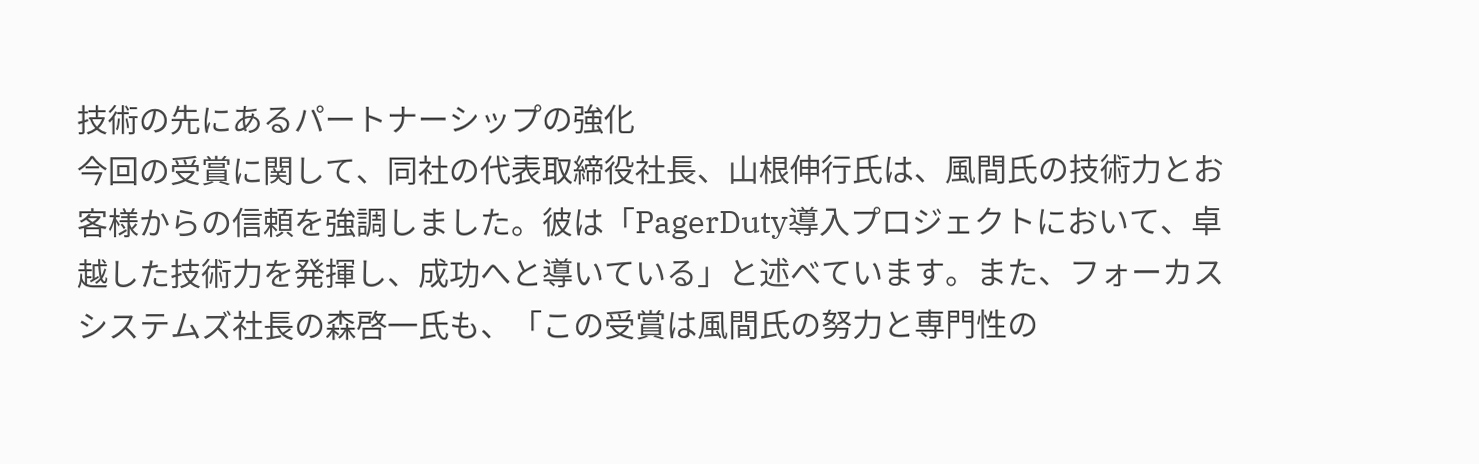技術の先にあるパートナーシップの強化
今回の受賞に関して、同社の代表取締役社長、山根伸行氏は、風間氏の技術力とお客様からの信頼を強調しました。彼は「PagerDuty導入プロジェクトにおいて、卓越した技術力を発揮し、成功へと導いている」と述べています。また、フォーカスシステムズ社長の森啓一氏も、「この受賞は風間氏の努力と専門性の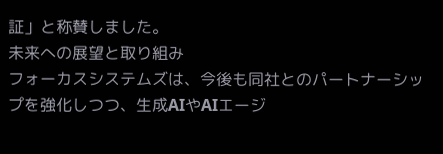証」と称賛しました。
未来への展望と取り組み
フォーカスシステムズは、今後も同社とのパートナーシップを強化しつつ、生成AIやAIエージ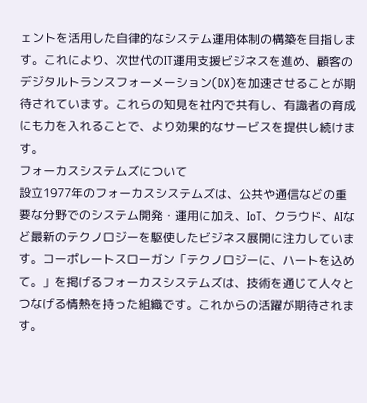ェントを活用した自律的なシステム運用体制の構築を目指します。これにより、次世代のIT運用支援ビジネスを進め、顧客のデジタルトランスフォーメーション(DX)を加速させることが期待されています。これらの知見を社内で共有し、有識者の育成にも力を入れることで、より効果的なサービスを提供し続けます。
フォーカスシステムズについて
設立1977年のフォーカスシステムズは、公共や通信などの重要な分野でのシステム開発・運用に加え、IoT、クラウド、AIなど最新のテクノロジーを駆使したビジネス展開に注力しています。コーポレートスローガン「テクノロジーに、ハートを込めて。」を掲げるフォーカスシステムズは、技術を通じて人々とつなげる情熱を持った組織です。これからの活躍が期待されます。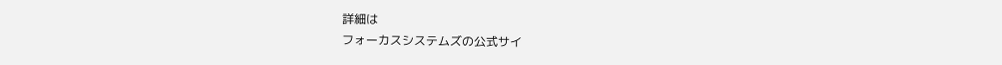詳細は
フォーカスシステムズの公式サイ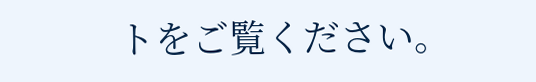トをご覧ください。